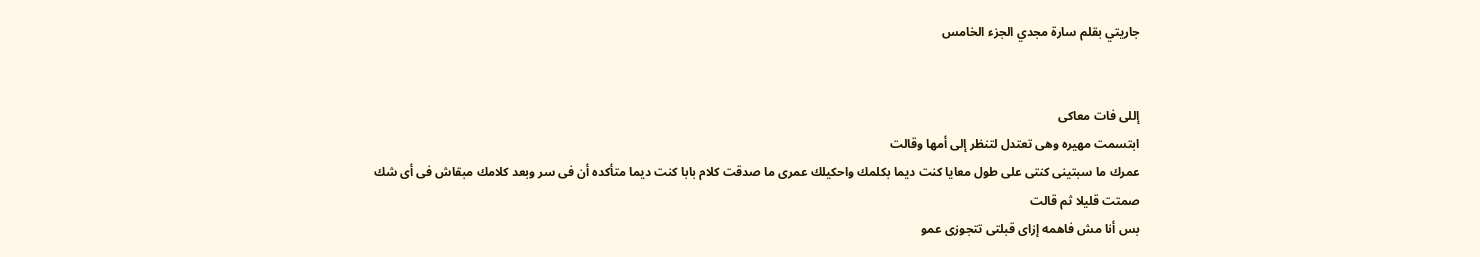جاريتي بقلم سارة مجدي الجزء الخامس


إللى فات معاكى
ابتسمت مهيره وهى تعتدل لتنظر إلى أمها وقالت
عمرك ما سبتينى كنتى على طول معايا كنت ديما بكلمك واحكيلك عمرى ما صدقت كلام بابا كنت ديما متأكده أن فى سر وبعد كلامك مبقاش فى أى شك
صمتت قليلا ثم قالت
بس أنا مش فاهمه إزاى قبلتى تتجوزى عمو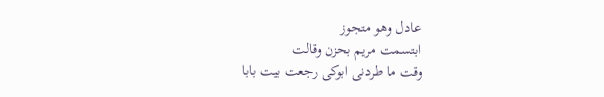عادل وهو متجوز
ابتسمت مريم بحزن وقالت
وقت ما طردنى ابوكى رجعت بيت بابا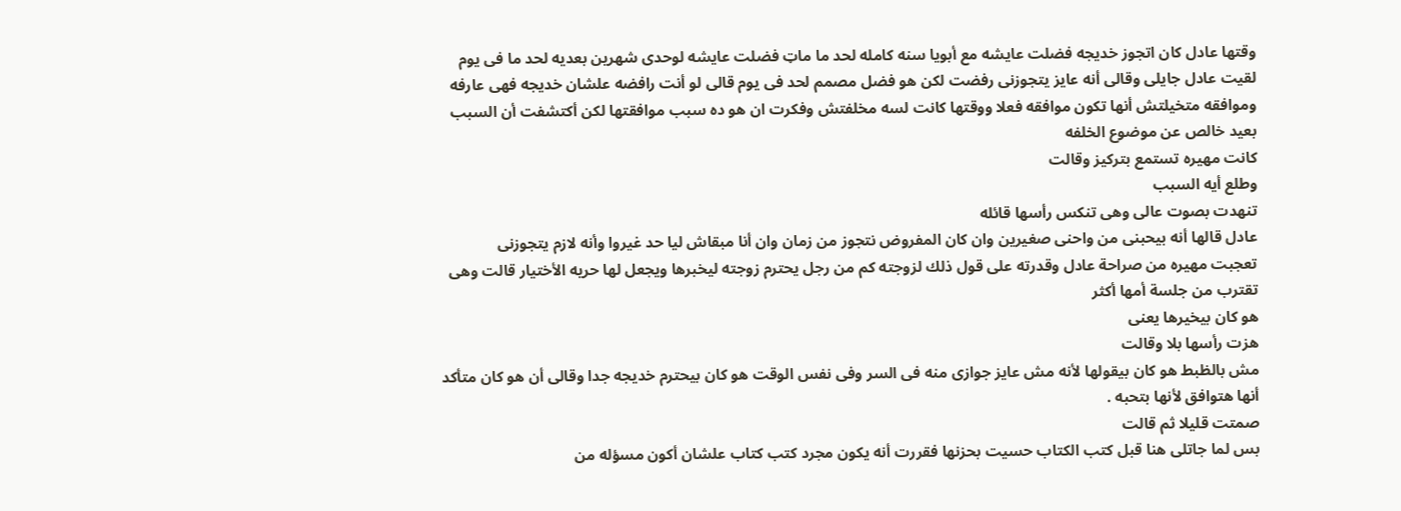وقتها عادل كان اتجوز خديجه فضلت عايشه مع أبويا سنه كامله لحد ما ماټ فضلت عايشه لوحدى شهرين بعديه لحد ما فى يوم لقيت عادل جايلى وقالى أنه عايز يتجوزنى رفضت لكن هو فضل مصمم لحد فى يوم قالى لو أنت رافضه علشان خديجه فهى عارفه وموافقه متخيلتش أنها تكون موافقه فعلا ووقتها كانت لسه مخلفتش وفكرت ان هو ده سبب موافقتها لكن أكتشفت أن السبب بعيد خالص عن موضوع الخلفه
كانت مهيره تستمع بتركيز وقالت
وطلع أيه السبب
تنهدت بصوت عالى وهى تنكس رأسها قائله
عادل قالها أنه بيحبنى من واحنى صغيرين وان كان المفروض نتجوز من زمان وان أنا مبقاش ليا حد غيروا وأنه لازم يتجوزنى
تعجبت مهيره من صراحة عادل وقدرته على قول ذلك لزوجته كم من رجل يحترم زوجته ليخبرها ويجعل لها حريه الأختيار قالت وهى تقترب من جلسة أمها أكثر
هو كان بيخيرها يعنى
هزت رأسها بلا وقالت
مش بالظبط هو كان بيقولها لأنه مش عايز جوازى منه فى السر وفى نفس الوقت هو كان بيحترم خديجه جدا وقالى أن هو كان متأكد أنها هتوافق لأنها بتحبه .
صمتت قليلا ثم قالت
بس لما جاتلى هنا قبل كتب الكتاب حسيت بحزنها فقررت أنه يكون مجرد كتب كتاب علشان أكون مسؤله من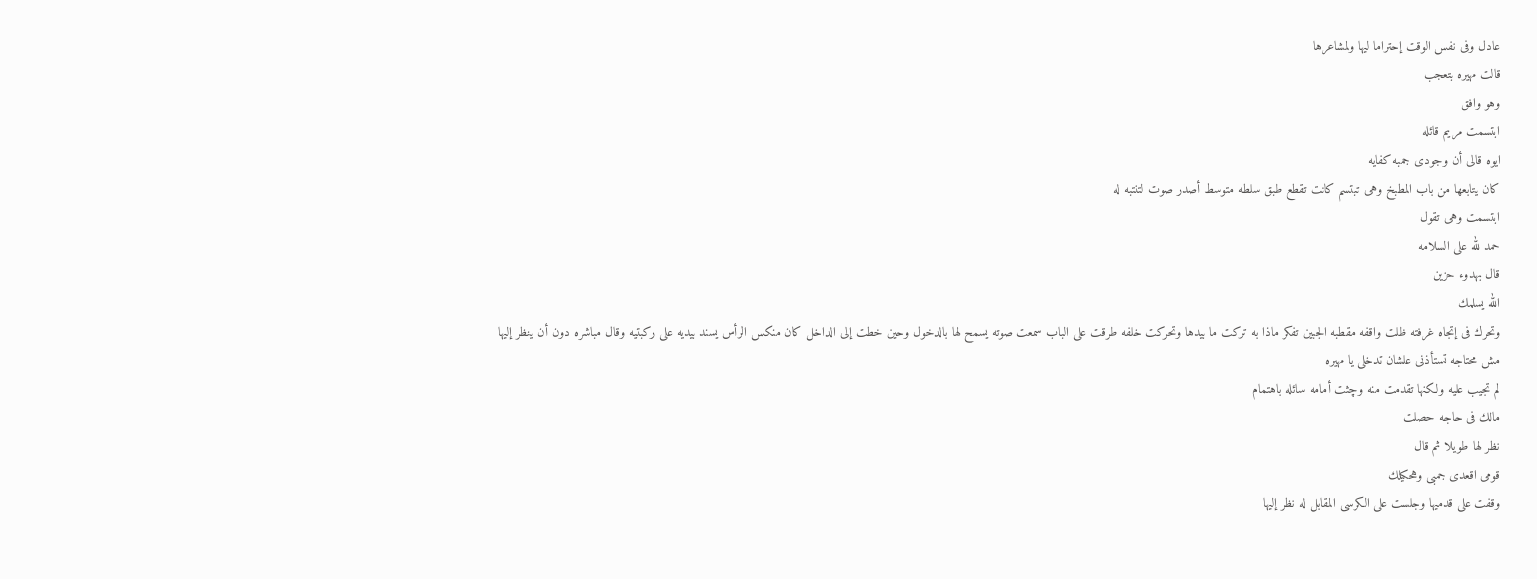عادل وفى نفس الوقت إحتراما ليها ولمشاعرها
قالت مهيره بتعجب
وهو وافق
ابتسمت مريم قائله
ايوه قالى أن وجودى جمبه كفايه
كان يتابعها من باب المطبخ وهى تبتسم كانت تقطع طبق سلطه متوسط أصدر صوت لتنتبه له
ابتسمت وهى تقول
حمد لله على السلامه
قال بهدوء حزين
الله يسلمك
وتحرك فى إتجاه غرفته ظلت واقفه مقطبه الجبين تفكر ماذا به تركت ما بيدها وتحركت خلفه طرقت على الباب سمعت صوته يسمح لها بالدخول وحين خطت إلى الداخل كان منكس الرأس يسند بيديه على ركبتيه وقال مباشره دون أن ينظر إليها
مش محتاجه تستأذنى علشان تدخلى يا مهيره
لم تجيب عليه ولكنها تقدمت منه وچثت أمامه سائله باهتمام
مالك فى حاجه حصلت
نظر لها طويلا ثم قال
قومى اقعدى جمبى وهحكيلك
وقفت على قدميها وجلست على الكرسى المقابل له نظر إليها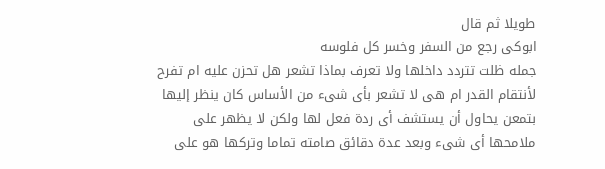طويلا ثم قال
ابوكى رجع من السفر وخسر كل فلوسه
جمله ظلت تتردد داخلها ولا تعرف بماذا تشعر هل تحزن عليه ام تفرح لأنتقام القدر ام هى لا تشعر بأى شىء من الأساس كان ينظر إليها بتمعن يحاول أن يستشف أى ردة فعل لها ولكن لا يظهر على ملامحها أى شىء وبعد عدة دقائق صامته تماما وتركها هو على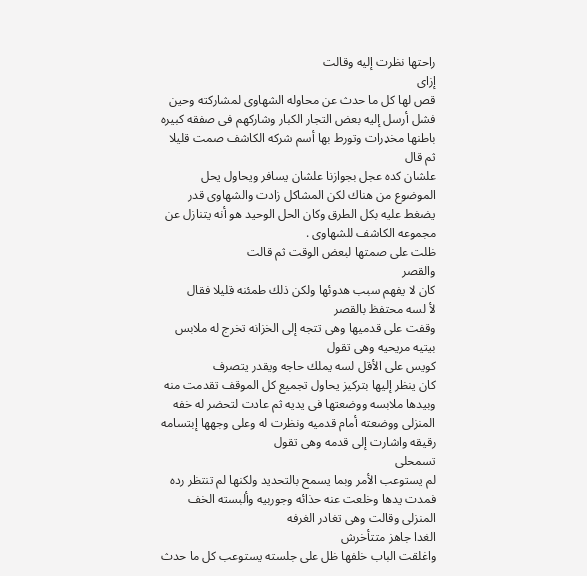راحتها نظرت إليه وقالت
إزاى
قص لها كل ما حدث عن محاوله الشهاوى لمشاركته وحين فشل أرسل إليه بعض التجار الكبار وشاركهم فى صفقه كبيره باطنها مخډرات وتورط بها أسم شركه الكاشف صمت قليلا ثم قال
علشان كده عجل بجوازنا علشان يسافر ويحاول يحل الموضوع من هناك لكن المشاكل زادت والشهاوى قدر يضغط عليه بكل الطرق وكان الحل الوحيد هو أنه يتنازل عن مجموعه الكاشف للشهاوى .
ظلت على صمتها لبعض الوقت ثم قالت
والقصر
كان لا يفهم سبب هدوئها ولكن ذلك طمئنه قليلا فقال
لأ لسه محتفظ بالقصر
وقفت على قدميها وهى تتجه إلى الخزانه تخرج له ملابس بيتيه مريحيه وهى تقول
كويس على الأقل لسه يملك حاجه ويقدر يتصرف
كان ينظر إليها بتركيز يحاول تجميع كل الموقف تقدمت منه وبيدها ملابسه ووضعتها فى يديه ثم عادت لتحضر له خفه المنزلى ووضعته أمام قدميه ونظرت له وعلى وجهها إبتسامه رقيقه واشارت إلى قدمه وهى تقول
تسمحلى
لم يستوعب الأمر وبما يسمح بالتحديد ولكنها لم تنتظر رده فمدت يدها وخلعت عنه حذائه وجوربيه وألبسته الخف المنزلى وقالت وهى تغادر الغرفه
الغدا جاهز متتأخرش
واغلقت الباب خلفها ظل على جلسته يستوعب كل ما حدث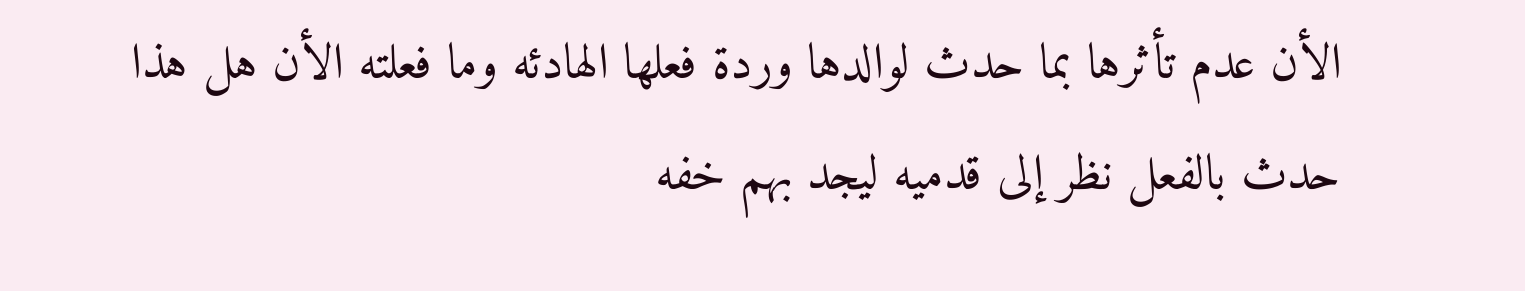الأن عدم تأثرها بما حدث لوالدها وردة فعلها الهادئه وما فعلته الأن هل هذا حدث بالفعل نظر إلى قدميه ليجد بهم خفه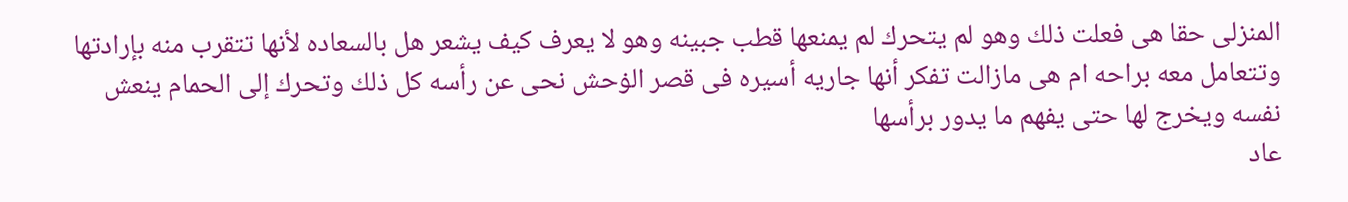المنزلى حقا هى فعلت ذلك وهو لم يتحرك لم يمنعها قطب جبينه وهو لا يعرف كيف يشعر هل بالسعاده لأنها تتقرب منه بإرادتها وتتعامل معه براحه ام هى مازالت تفكر أنها جاريه أسيره فى قصر الۏحش نحى عن رأسه كل ذلك وتحرك إلى الحمام ينعش نفسه ويخرج لها حتى يفهم ما يدور برأسها
عاد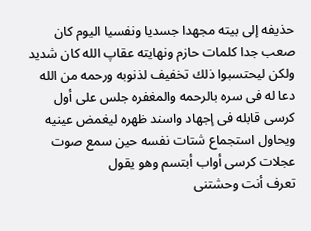حذيفه إلى بيته مجهدا جسديا ونفسيا اليوم كان صعب جدا كلمات حازم ونهايته عقاپ الله كان شديد ولكن ليحتسبوا ذلك تخفيف لذنوبه ورحمه من الله دعا له فى سره بالرحمه والمغفره جلس على أول كرسى قابله فى إجهاد واسند ظهره ليغمض عينيه ويحاول استجماع شتات نفسه حين سمع صوت عجلات كرسى أواب أبتسم وهو يقول
تعرف أنت وحشتنى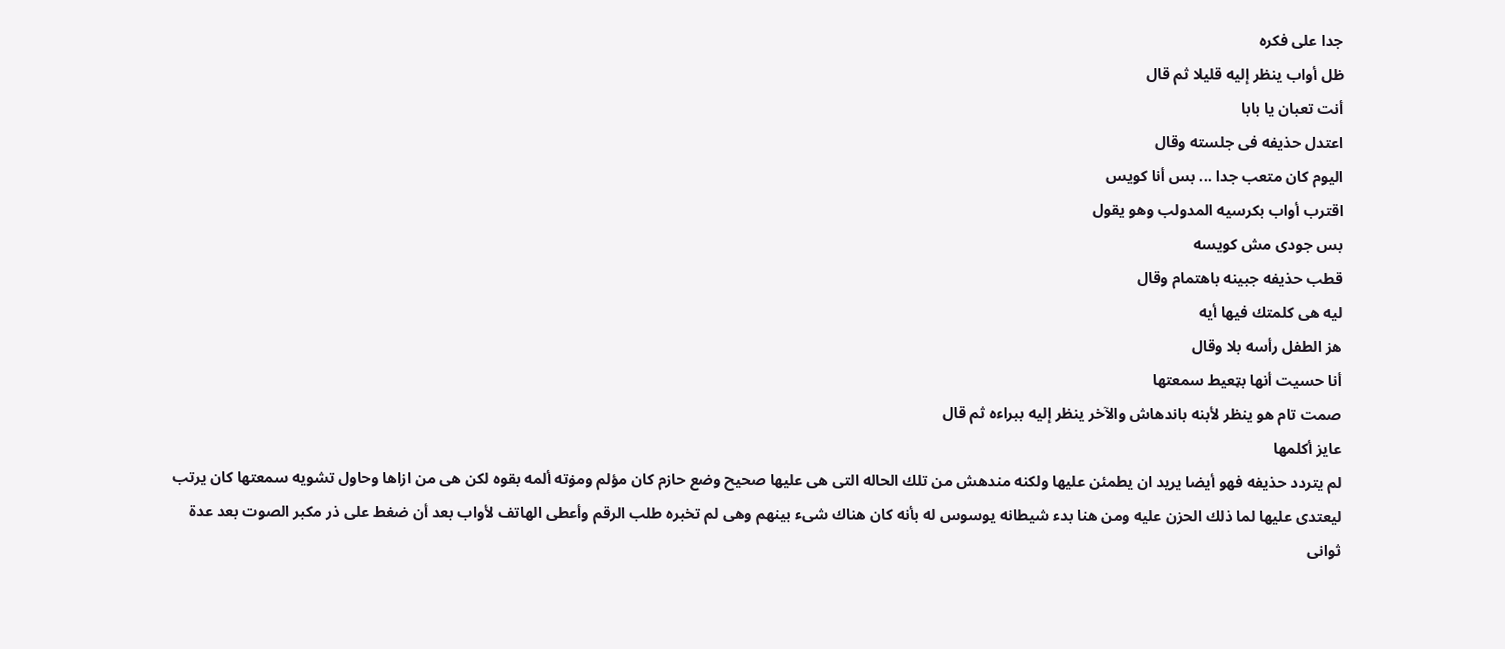جدا على فكره
ظل أواب ينظر إليه قليلا ثم قال
أنت تعبان يا بابا
اعتدل حذيفه فى جلسته وقال
اليوم كان متعب جدا ... بس أنا كويس
اقترب أواب بكرسيه المدولب وهو يقول
بس جودى مش كويسه
قطب حذيفه جبينه باهتمام وقال
ليه هى كلمتك فيها أيه
هز الطفل رأسه بلا وقال
أنا حسيت أنها بټعيط سمعتها
صمت تام هو ينظر لأبنه باندهاش والآخر ينظر إليه ببراءه ثم قال
عايز أكلمها
لم يتردد حذيفه فهو أيضا يريد ان يطمئن عليها ولكنه مندهش من تلك الحاله التى هى عليها صحيح وضع حازم كان مؤلم ومۏته ألمه بقوه لكن هى من ازاها وحاول تشويه سمعتها كان يرتب ليعتدى عليها لما ذلك الحزن عليه ومن هنا بدء شيطانه يوسوس له بأنه كان هناك شىء بينهم وهى لم تخبره طلب الرقم وأعطى الهاتف لأواب بعد أن ضغط على ذر مكبر الصوت بعد عدة ثوانى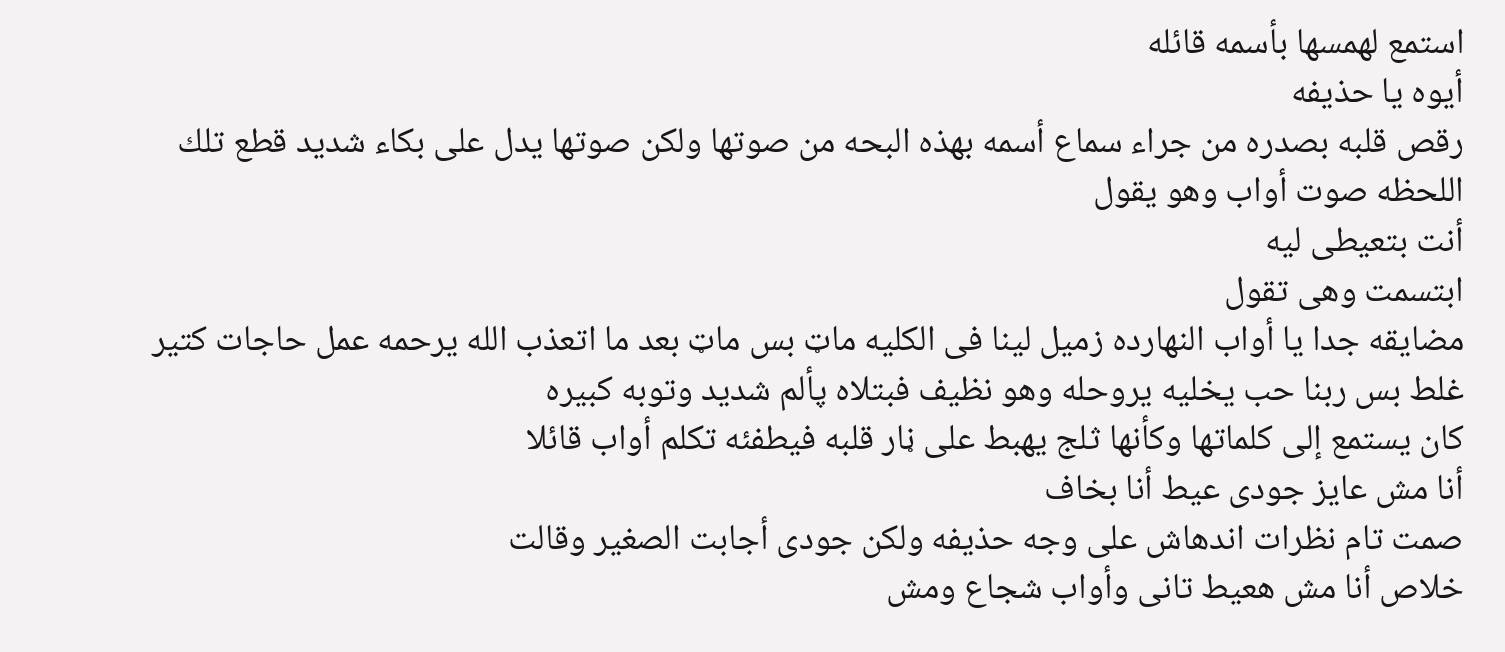استمع لهمسها بأسمه قائله
أيوه يا حذيفه
رقص قلبه بصدره من جراء سماع أسمه بهذه البحه من صوتها ولكن صوتها يدل على بكاء شديد قطع تلك اللحظه صوت أواب وهو يقول
أنت بتعيطى ليه
ابتسمت وهى تقول
مضايقه جدا يا أواب النهارده زميل لينا فى الكليه ماټ بس ماټ بعد ما اتعذب الله يرحمه عمل حاجات كتير غلط بس ربنا حب يخليه يروحله وهو نظيف فبتلاه پألم شديد وتوبه كبيره
كان يستمع إلى كلماتها وكأنها ثلج يهبط على ڼار قلبه فيطفئه تكلم أواب قائلا
أنا مش عايز جودى عيط أنا بخاف
صمت تام نظرات اندهاش على وجه حذيفه ولكن جودى أجابت الصغير وقالت
خلاص أنا مش هعيط تانى وأواب شجاع ومش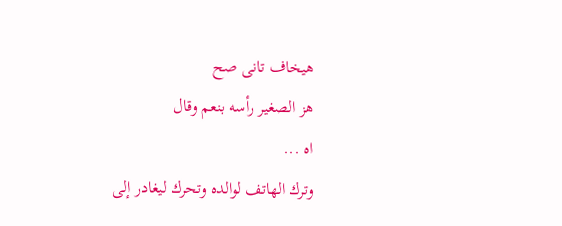هيخاف تانى صح
هز الصغير رأسه بنعم وقال
اه ...
وترك الهاتف لوالده وتحرك ليغادر إلى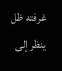غرفته ظل ينظر إلى